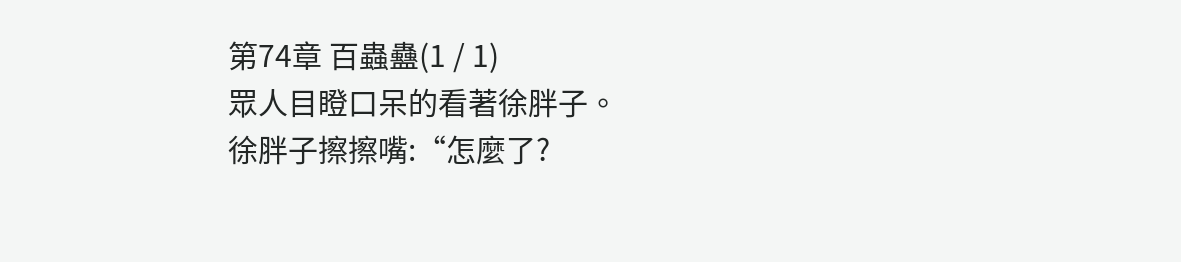第74章 百蟲蠱(1 / 1)
眾人目瞪口呆的看著徐胖子。
徐胖子擦擦嘴:“怎麼了?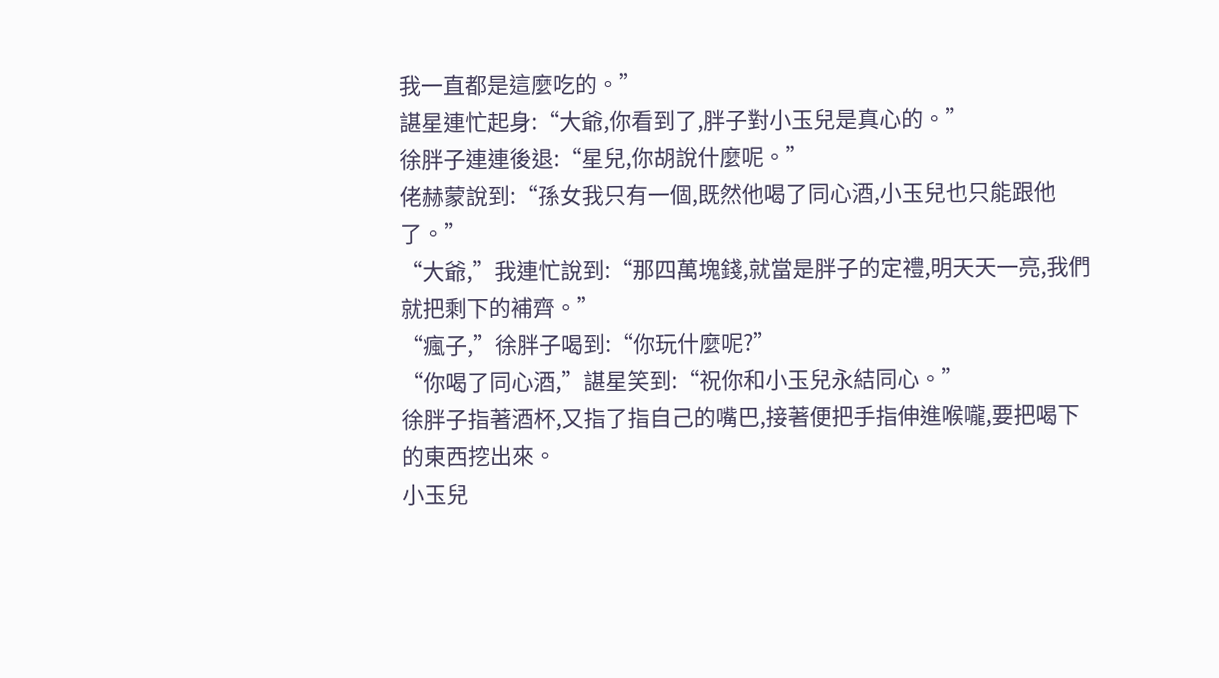我一直都是這麼吃的。”
諶星連忙起身:“大爺,你看到了,胖子對小玉兒是真心的。”
徐胖子連連後退:“星兒,你胡說什麼呢。”
佬赫蒙說到:“孫女我只有一個,既然他喝了同心酒,小玉兒也只能跟他了。”
“大爺,”我連忙說到:“那四萬塊錢,就當是胖子的定禮,明天天一亮,我們就把剩下的補齊。”
“瘋子,”徐胖子喝到:“你玩什麼呢?”
“你喝了同心酒,”諶星笑到:“祝你和小玉兒永結同心。”
徐胖子指著酒杯,又指了指自己的嘴巴,接著便把手指伸進喉嚨,要把喝下的東西挖出來。
小玉兒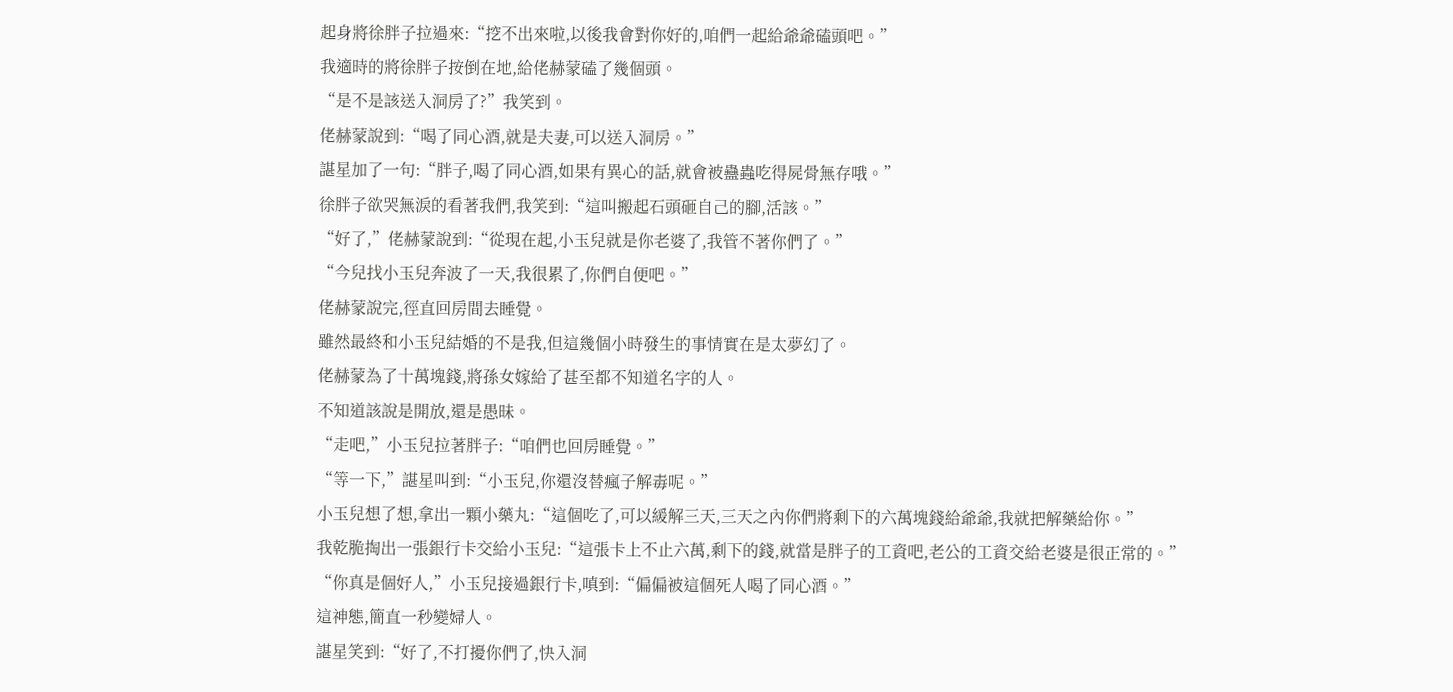起身將徐胖子拉過來:“挖不出來啦,以後我會對你好的,咱們一起給爺爺磕頭吧。”
我適時的將徐胖子按倒在地,給佬赫蒙磕了幾個頭。
“是不是該送入洞房了?”我笑到。
佬赫蒙說到:“喝了同心酒,就是夫妻,可以送入洞房。”
諶星加了一句:“胖子,喝了同心酒,如果有異心的話,就會被蠱蟲吃得屍骨無存哦。”
徐胖子欲哭無淚的看著我們,我笑到:“這叫搬起石頭砸自己的腳,活該。”
“好了,”佬赫蒙說到:“從現在起,小玉兒就是你老婆了,我管不著你們了。”
“今兒找小玉兒奔波了一天,我很累了,你們自便吧。”
佬赫蒙說完,徑直回房間去睡覺。
雖然最終和小玉兒結婚的不是我,但這幾個小時發生的事情實在是太夢幻了。
佬赫蒙為了十萬塊錢,將孫女嫁給了甚至都不知道名字的人。
不知道該說是開放,還是愚昧。
“走吧,”小玉兒拉著胖子:“咱們也回房睡覺。”
“等一下,”諶星叫到:“小玉兒,你還沒替瘋子解毒呢。”
小玉兒想了想,拿出一顆小藥丸:“這個吃了,可以緩解三天,三天之內你們將剩下的六萬塊錢給爺爺,我就把解藥給你。”
我乾脆掏出一張銀行卡交給小玉兒:“這張卡上不止六萬,剩下的錢,就當是胖子的工資吧,老公的工資交給老婆是很正常的。”
“你真是個好人,”小玉兒接過銀行卡,嗔到:“偏偏被這個死人喝了同心酒。”
這神態,簡直一秒變婦人。
諶星笑到:“好了,不打擾你們了,快入洞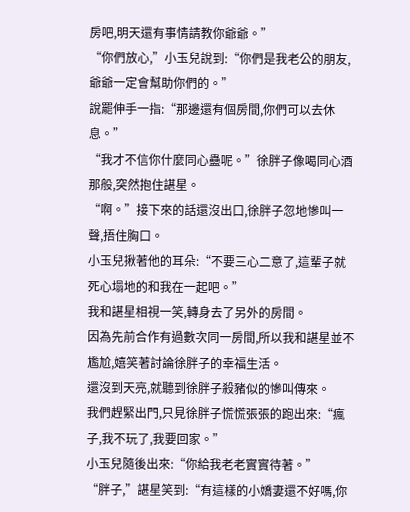房吧,明天還有事情請教你爺爺。”
“你們放心,”小玉兒說到:“你們是我老公的朋友,爺爺一定會幫助你們的。”
說罷伸手一指:“那邊還有個房間,你們可以去休息。”
“我才不信你什麼同心蠱呢。”徐胖子像喝同心酒那般,突然抱住諶星。
“啊。”接下來的話還沒出口,徐胖子忽地慘叫一聲,捂住胸口。
小玉兒揪著他的耳朵:“不要三心二意了,這輩子就死心塌地的和我在一起吧。”
我和諶星相視一笑,轉身去了另外的房間。
因為先前合作有過數次同一房間,所以我和諶星並不尷尬,嬉笑著討論徐胖子的幸福生活。
還沒到天亮,就聽到徐胖子殺豬似的慘叫傳來。
我們趕緊出門,只見徐胖子慌慌張張的跑出來:“瘋子,我不玩了,我要回家。”
小玉兒隨後出來:“你給我老老實實待著。”
“胖子,”諶星笑到:“有這樣的小嬌妻還不好嗎,你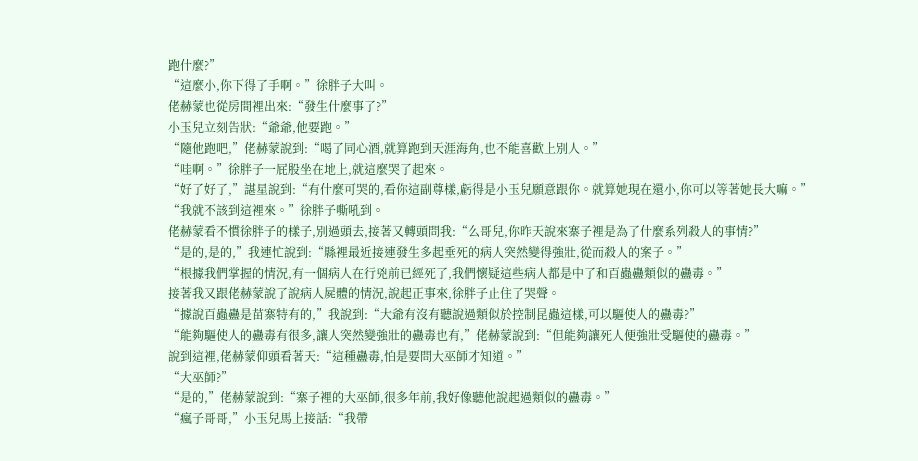跑什麼?”
“這麼小,你下得了手啊。”徐胖子大叫。
佬赫蒙也從房間裡出來:“發生什麼事了?”
小玉兒立刻告狀:“爺爺,他要跑。”
“隨他跑吧,”佬赫蒙說到:“喝了同心酒,就算跑到天涯海角,也不能喜歡上別人。”
“哇啊。”徐胖子一屁股坐在地上,就這麼哭了起來。
“好了好了,”諶星說到:“有什麼可哭的,看你這副尊樣,虧得是小玉兒願意跟你。就算她現在還小,你可以等著她長大嘛。”
“我就不該到這裡來。”徐胖子嘶吼到。
佬赫蒙看不慣徐胖子的樣子,別過頭去,接著又轉頭問我:“么哥兒,你昨天說來寨子裡是為了什麼系列殺人的事情?”
“是的,是的,”我連忙說到:“縣裡最近接連發生多起垂死的病人突然變得強壯,從而殺人的案子。”
“根據我們掌握的情況,有一個病人在行兇前已經死了,我們懷疑這些病人都是中了和百蟲蠱類似的蠱毒。”
接著我又跟佬赫蒙說了說病人屍體的情況,說起正事來,徐胖子止住了哭聲。
“據說百蟲蠱是苗寨特有的,”我說到:“大爺有沒有聽說過類似於控制昆蟲這樣,可以驅使人的蠱毒?”
“能夠驅使人的蠱毒有很多,讓人突然變強壯的蠱毒也有,”佬赫蒙說到:“但能夠讓死人便強壯受驅使的蠱毒。”
說到這裡,佬赫蒙仰頭看著天:“這種蠱毒,怕是要問大巫師才知道。”
“大巫師?”
“是的,”佬赫蒙說到:“寨子裡的大巫師,很多年前,我好像聽他說起過類似的蠱毒。”
“瘋子哥哥,”小玉兒馬上接話:“我帶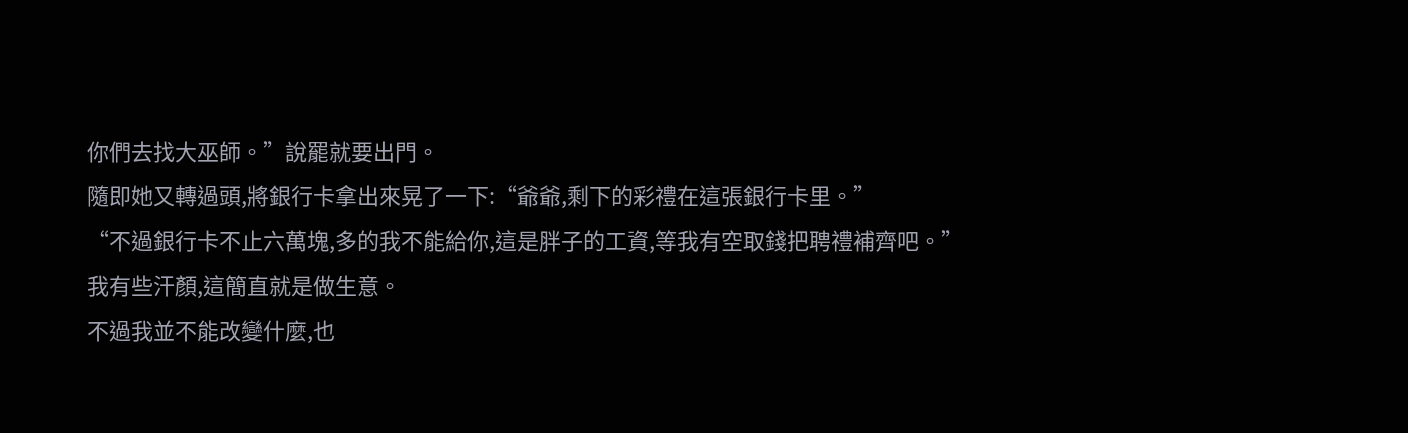你們去找大巫師。”說罷就要出門。
隨即她又轉過頭,將銀行卡拿出來晃了一下:“爺爺,剩下的彩禮在這張銀行卡里。”
“不過銀行卡不止六萬塊,多的我不能給你,這是胖子的工資,等我有空取錢把聘禮補齊吧。”
我有些汗顏,這簡直就是做生意。
不過我並不能改變什麼,也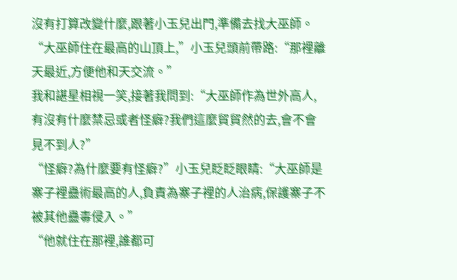沒有打算改變什麼,跟著小玉兒出門,準備去找大巫師。
“大巫師住在最高的山頂上,”小玉兒頭前帶路:“那裡離天最近,方便他和天交流。”
我和諶星相視一笑,接著我問到:“大巫師作為世外高人,有沒有什麼禁忌或者怪癖?我們這麼貿貿然的去,會不會見不到人?”
“怪癖?為什麼要有怪癖?”小玉兒眨眨眼睛:“大巫師是寨子裡蠱術最高的人,負責為寨子裡的人治病,保護寨子不被其他蠱毒侵入。”
“他就住在那裡,誰都可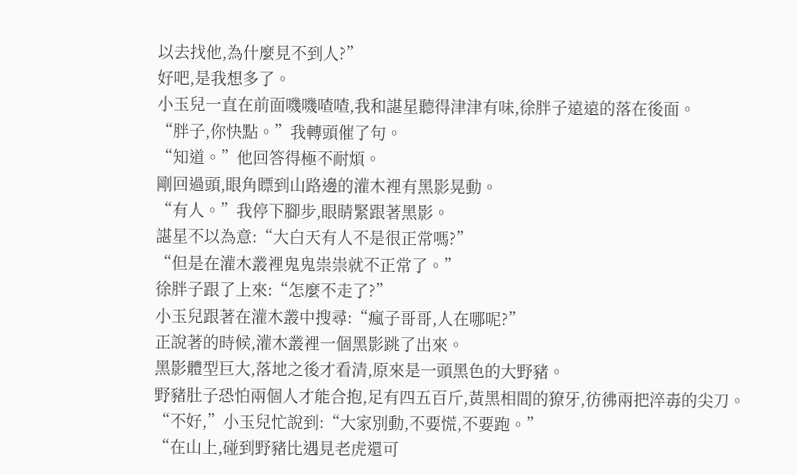以去找他,為什麼見不到人?”
好吧,是我想多了。
小玉兒一直在前面嘰嘰喳喳,我和諶星聽得津津有味,徐胖子遠遠的落在後面。
“胖子,你快點。”我轉頭催了句。
“知道。”他回答得極不耐煩。
剛回過頭,眼角瞟到山路邊的灌木裡有黑影晃動。
“有人。”我停下腳步,眼睛緊跟著黑影。
諶星不以為意:“大白天有人不是很正常嗎?”
“但是在灌木叢裡鬼鬼祟祟就不正常了。”
徐胖子跟了上來:“怎麼不走了?”
小玉兒跟著在灌木叢中搜尋:“瘋子哥哥,人在哪呢?”
正說著的時候,灌木叢裡一個黑影跳了出來。
黑影體型巨大,落地之後才看清,原來是一頭黑色的大野豬。
野豬肚子恐怕兩個人才能合抱,足有四五百斤,黃黑相間的獠牙,彷彿兩把淬毒的尖刀。
“不好,”小玉兒忙說到:“大家別動,不要慌,不要跑。”
“在山上,碰到野豬比遇見老虎還可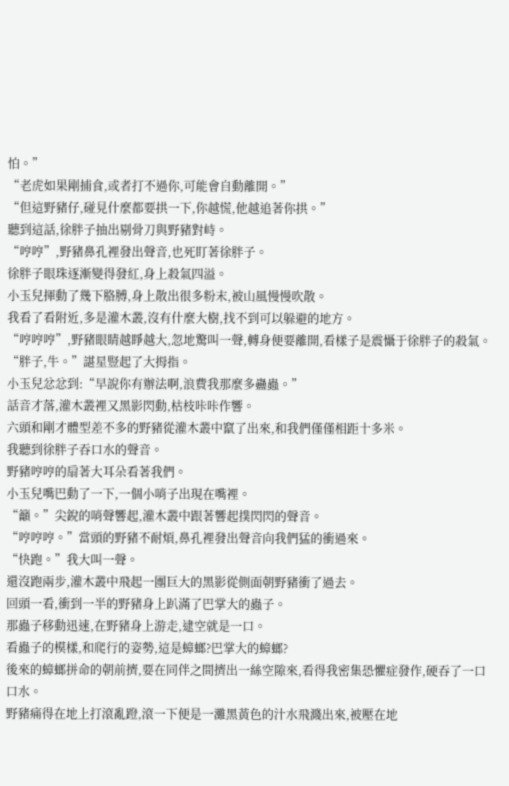怕。”
“老虎如果剛捕食,或者打不過你,可能會自動離開。”
“但這野豬仔,碰見什麼都要拱一下,你越慌,他越追著你拱。”
聽到這話,徐胖子抽出剔骨刀與野豬對峙。
“哼哼”,野豬鼻孔裡發出聲音,也死盯著徐胖子。
徐胖子眼珠逐漸變得發紅,身上殺氣四溢。
小玉兒揮動了幾下胳膊,身上散出很多粉末,被山風慢慢吹散。
我看了看附近,多是灌木叢,沒有什麼大樹,找不到可以躲避的地方。
“哼哼哼”,野豬眼睛越睜越大,忽地驚叫一聲,轉身便要離開,看樣子是震懾于徐胖子的殺氣。
“胖子,牛。”諶星豎起了大拇指。
小玉兒忿忿到:“早說你有辦法啊,浪費我那麼多蠱蟲。”
話音才落,灌木叢裡又黑影閃動,枯枝咔咔作響。
六頭和剛才體型差不多的野豬從灌木叢中竄了出來,和我們僅僅相距十多米。
我聽到徐胖子吞口水的聲音。
野豬哼哼的扇著大耳朵看著我們。
小玉兒嘴巴動了一下,一個小哨子出現在嘴裡。
“籲。”尖銳的哨聲響起,灌木叢中跟著響起撲閃閃的聲音。
“哼哼哼。”當頭的野豬不耐煩,鼻孔裡發出聲音向我們猛的衝過來。
“快跑。”我大叫一聲。
還沒跑兩步,灌木叢中飛起一團巨大的黑影從側面朝野豬衝了過去。
回頭一看,衝到一半的野豬身上趴滿了巴掌大的蟲子。
那蟲子移動迅速,在野豬身上游走,逮空就是一口。
看蟲子的模樣,和爬行的姿勢,這是蟑螂?巴掌大的蟑螂?
後來的蟑螂拼命的朝前擠,要在同伴之間擠出一絲空隙來,看得我密集恐懼症發作,硬吞了一口口水。
野豬痛得在地上打滾亂蹬,滾一下便是一灘黑黃色的汁水飛濺出來,被壓在地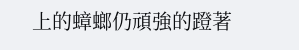上的蟑螂仍頑強的蹬著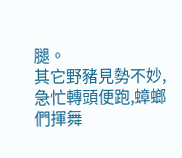腿。
其它野豬見勢不妙,急忙轉頭便跑,蟑螂們揮舞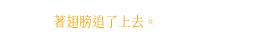著翅膀追了上去。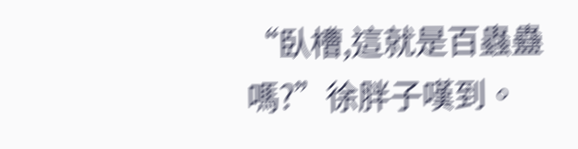“臥槽,這就是百蟲蠱嗎?”徐胖子嘆到。